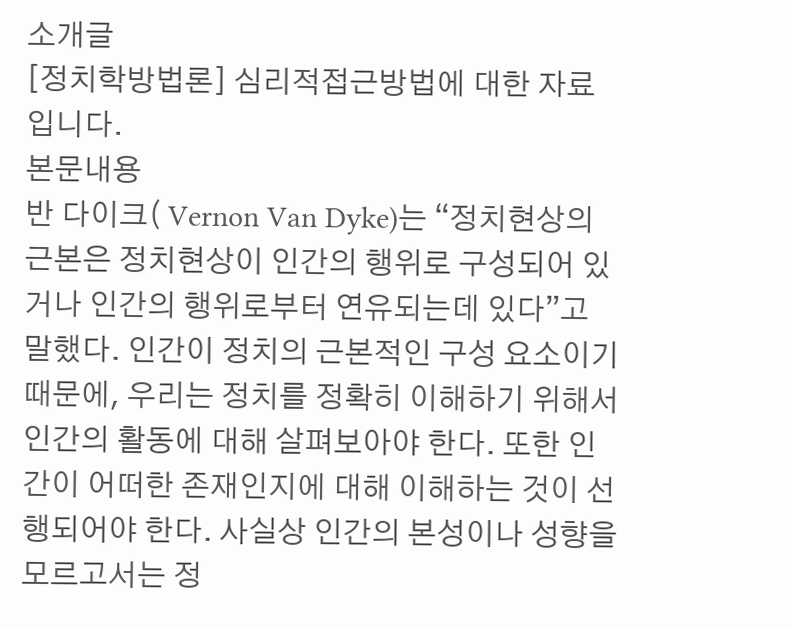소개글
[정치학방법론] 심리적접근방법에 대한 자료입니다.
본문내용
반 다이크( Vernon Van Dyke)는 “정치현상의 근본은 정치현상이 인간의 행위로 구성되어 있거나 인간의 행위로부터 연유되는데 있다”고 말했다. 인간이 정치의 근본적인 구성 요소이기 때문에, 우리는 정치를 정확히 이해하기 위해서 인간의 활동에 대해 살펴보아야 한다. 또한 인간이 어떠한 존재인지에 대해 이해하는 것이 선행되어야 한다. 사실상 인간의 본성이나 성향을 모르고서는 정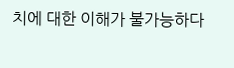치에 대한 이해가 불가능하다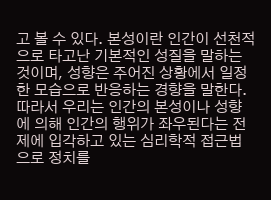고 볼 수 있다. 본성이란 인간이 선천적으로 타고난 기본적인 성질을 말하는 것이며, 성향은 주어진 상황에서 일정한 모습으로 반응하는 경향을 말한다. 따라서 우리는 인간의 본성이나 성향에 의해 인간의 행위가 좌우된다는 전제에 입각하고 있는 심리학적 접근법으로 정치를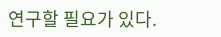연구할 필요가 있다.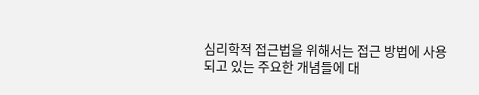심리학적 접근법을 위해서는 접근 방법에 사용되고 있는 주요한 개념들에 대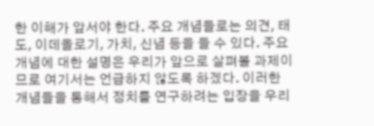한 이해가 앞서야 한다. 주요 개념들로는 의견, 태도, 이데올로기, 가치, 신념 등을 들 수 있다. 주요 개념에 대한 설명은 우리가 앞으로 살펴볼 과제이므로 여기서는 언급하지 않도록 하겠다. 이러한 개념들을 통해서 정치를 연구하려는 입장을 우리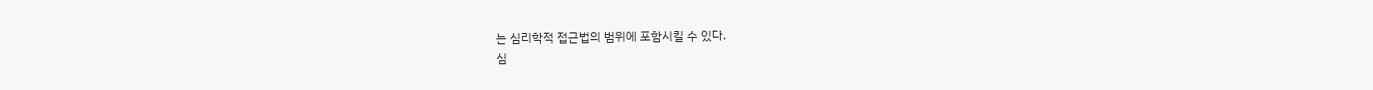는 심리학적 접근법의 범위에 포함시킬 수 있다.
심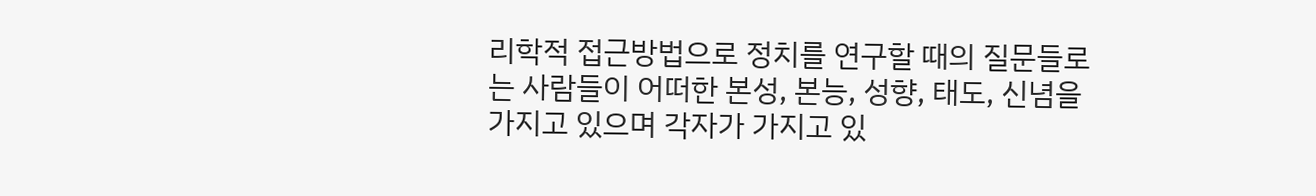리학적 접근방법으로 정치를 연구할 때의 질문들로는 사람들이 어떠한 본성, 본능, 성향, 태도, 신념을 가지고 있으며 각자가 가지고 있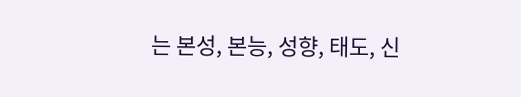는 본성, 본능, 성향, 태도, 신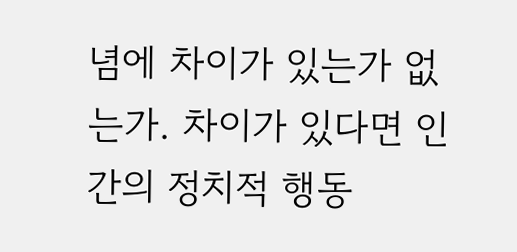념에 차이가 있는가 없는가. 차이가 있다면 인간의 정치적 행동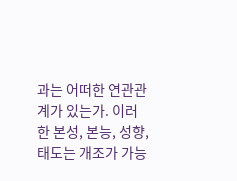과는 어떠한 연관관계가 있는가. 이러한 본성, 본능, 성향, 태도는 개조가 가능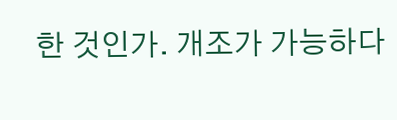한 것인가. 개조가 가능하다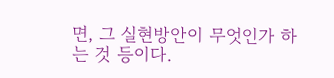면, 그 실현방안이 무엇인가 하는 것 등이다.